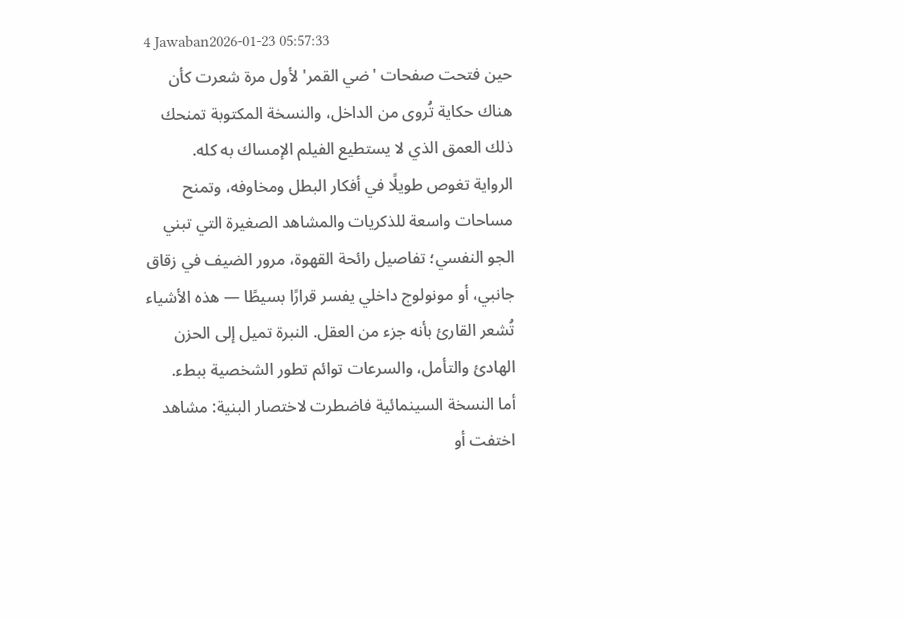4 Jawaban2026-01-23 05:57:33
حين فتحت صفحات 'ضي القمر' لأول مرة شعرت كأن هناك حكاية تُروى من الداخل، والنسخة المكتوبة تمنحك ذلك العمق الذي لا يستطيع الفيلم الإمساك به كله.
الرواية تغوص طويلًا في أفكار البطل ومخاوفه، وتمنح مساحات واسعة للذكريات والمشاهد الصغيرة التي تبني الجو النفسي؛ تفاصيل رائحة القهوة، مرور الضيف في زقاق جانبي، أو مونولوج داخلي يفسر قرارًا بسيطًا — هذه الأشياء تُشعر القارئ بأنه جزء من العقل. النبرة تميل إلى الحزن الهادئ والتأمل، والسرعات توائم تطور الشخصية ببطء.
أما النسخة السينمائية فاضطرت لاختصار البنية: مشاهد اختفت أو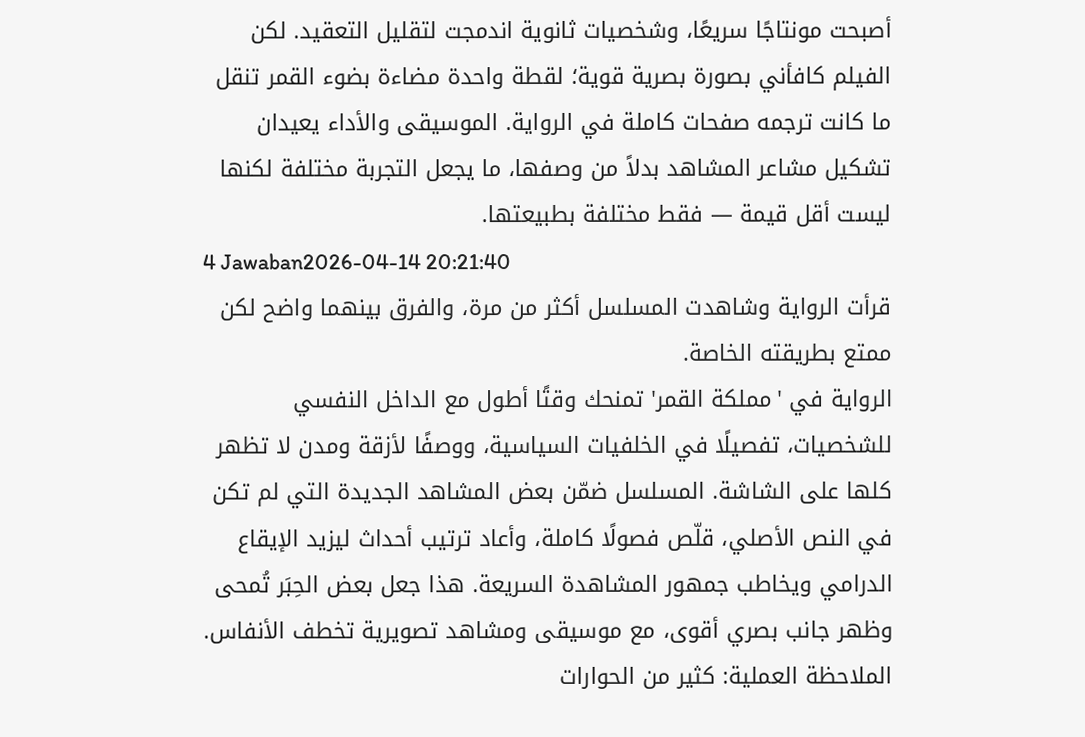أصبحت مونتاجًا سريعًا، وشخصيات ثانوية اندمجت لتقليل التعقيد. لكن الفيلم كافأني بصورة بصرية قوية؛ لقطة واحدة مضاءة بضوء القمر تنقل ما كانت ترجمه صفحات كاملة في الرواية. الموسيقى والأداء يعيدان تشكيل مشاعر المشاهد بدلاً من وصفها، ما يجعل التجربة مختلفة لكنها ليست أقل قيمة — فقط مختلفة بطبيعتها.
4 Jawaban2026-04-14 20:21:40
قرأت الرواية وشاهدت المسلسل أكثر من مرة، والفرق بينهما واضح لكن ممتع بطريقته الخاصة.
الرواية في 'مملكة القمر' تمنحك وقتًا أطول مع الداخل النفسي للشخصيات، تفصيلًا في الخلفيات السياسية، ووصفًا لأزقة ومدن لا تظهر كلها على الشاشة. المسلسل ضمّن بعض المشاهد الجديدة التي لم تكن في النص الأصلي، قلّص فصولًا كاملة، وأعاد ترتيب أحداث ليزيد الإيقاع الدرامي ويخاطب جمهور المشاهدة السريعة. هذا جعل بعض الحِبَر تُمحى وظهر جانب بصري أقوى، مع موسيقى ومشاهد تصويرية تخطف الأنفاس.
الملاحظة العملية: كثير من الحوارات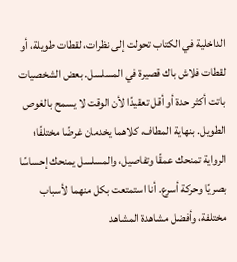الداخلية في الكتاب تحولت إلى نظرات، لقطات طويلة، أو لقطات فلاش باك قصيرة في المسلسل. بعض الشخصيات باتت أكثر حدة أو أقل تعقيدًا لأن الوقت لا يسمح بالغوص الطويل. بنهاية المطاف، كلاهما يخدمان غرضًا مختلفًا؛ الرواية تمنحك عمقًا وتفاصيل، والمسلسل يمنحك إحساسًا بصريًا وحركة أسرع. أنا استمتعت بكل منهما لأسباب مختلفة، وأفضل مشاهدة المشاهد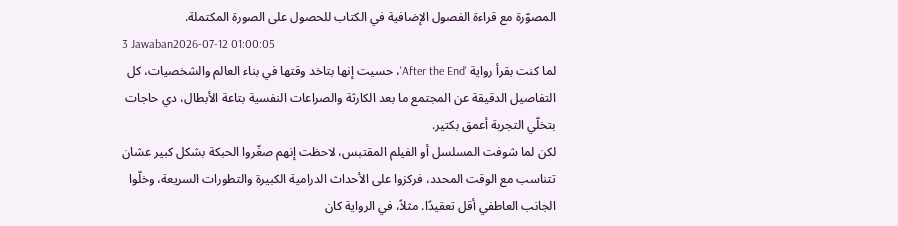المصوّرة مع قراءة الفصول الإضافية في الكتاب للحصول على الصورة المكتملة.
3 Jawaban2026-07-12 01:00:05
لما كنت بقرأ رواية 'After the End'، حسيت إنها بتاخد وقتها في بناء العالم والشخصيات، كل التفاصيل الدقيقة عن المجتمع ما بعد الكارثة والصراعات النفسية بتاعة الأبطال، دي حاجات بتخلّي التجربة أعمق بكتير.
لكن لما شوفت المسلسل أو الفيلم المقتبس، لاحظت إنهم صغّروا الحبكة بشكل كبير عشان تتناسب مع الوقت المحدد، فركزوا على الأحداث الدرامية الكبيرة والتطورات السريعة، وخلّوا الجانب العاطفي أقل تعقيدًا. مثلاً، في الرواية كان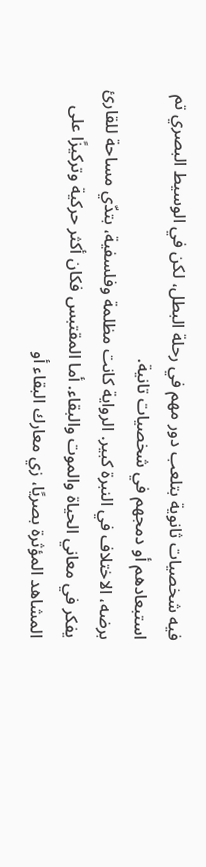فيه شخصيات ثانوية بتلعب دور مهم في رحلة البطل، لكن في الوسيط البصري تم استبعادهم أو دمجهم في شخصيات تانية.
برضه، الاختلاف في النبرة كبير. الرواية كانت مظلمة وفلسفية، بتدّي مساحة للقارئ يفكر في معاني الحياة والموت والبقاء. أما المقتبس فكان أكثر حركية وتركيزًا على المشاهد المؤثرة بصريًا، زي معارك البقاء أو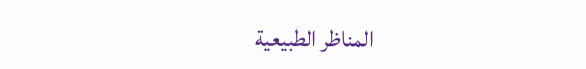المناظر الطبيعية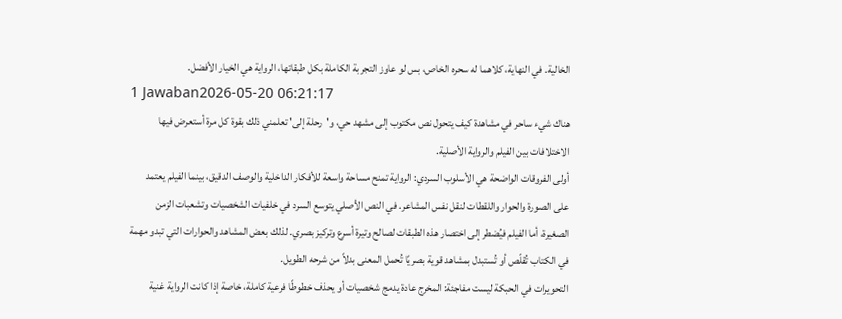الخالية. في النهاية، كلاهما له سحره الخاص، بس لو عاوز التجربة الكاملة بكل طبقاتها، الرواية هي الخيار الأفضل.
1 Jawaban2026-05-20 06:21:17
هناك شيء ساحر في مشاهدة كيف يتحول نص مكتوب إلى مشهد حي، و'رحلة إلى' تعلمني ذلك بقوة كل مرة أستعرض فيها الاختلافات بين الفيلم والرواية الأصلية.
أولى الفروقات الواضحة هي الأسلوب السردي: الرواية تمنح مساحة واسعة للأفكار الداخلية والوصف الدقيق، بينما الفيلم يعتمد على الصورة والحوار واللقطات لنقل نفس المشاعر. في النص الأصلي يتوسع السرد في خلفيات الشخصيات وتشعبات الزمن الصغيرة، أما الفيلم فيُضطر إلى اختصار هذه الطبقات لصالح وتيرة أسرع وتركيز بصري. لذلك بعض المشاهد والحوارات التي تبدو مهمة في الكتاب تُقلّص أو تُستبدل بمشاهد قوية بصريًا تُحمل المعنى بدلاً من شرحه الطويل.
التحويرات في الحبكة ليست مفاجئة: المخرج عادة يدمج شخصيات أو يحذف خطوطًا فرعية كاملة، خاصة إذا كانت الرواية غنية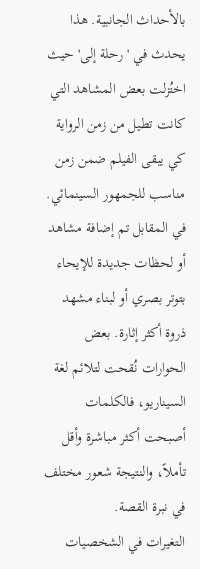بالأحداث الجانبية. هذا يحدث في 'رحلة إلى' حيث اختُزلت بعض المشاهد التي كانت تطيل من زمن الرواية كي يبقى الفيلم ضمن زمن مناسب للجمهور السينمائي. في المقابل تم إضافة مشاهد أو لحظات جديدة للإيحاء بتوتر بصري أو لبناء مشهد ذروة أكثر إثارة. بعض الحوارات نُقحت لتلائم لغة السيناريو، فالكلمات أصبحت أكثر مباشرة وأقل تأملاً، والنتيجة شعور مختلف في نبرة القصة.
التغيرات في الشخصيات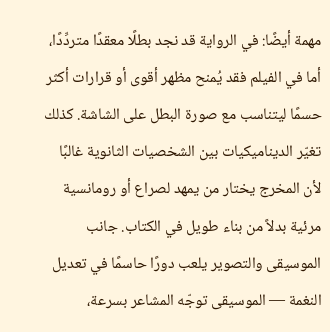مهمة أيضًا: في الرواية قد نجد بطلًا معقدًا متردِّدًا، أما في الفيلم فقد يُمنح مظهر أقوى أو قرارات أكثر حسمًا ليتناسب مع صورة البطل على الشاشة. كذلك تغيّر الديناميكيات بين الشخصيات الثانوية غالبًا لأن المخرج يختار من يمهد لصراع أو رومانسية مرئية بدلاً من بناء طويل في الكتاب. جانب الموسيقى والتصوير يلعب دورًا حاسمًا في تعديل النغمة — الموسيقى توجّه المشاعر بسرعة،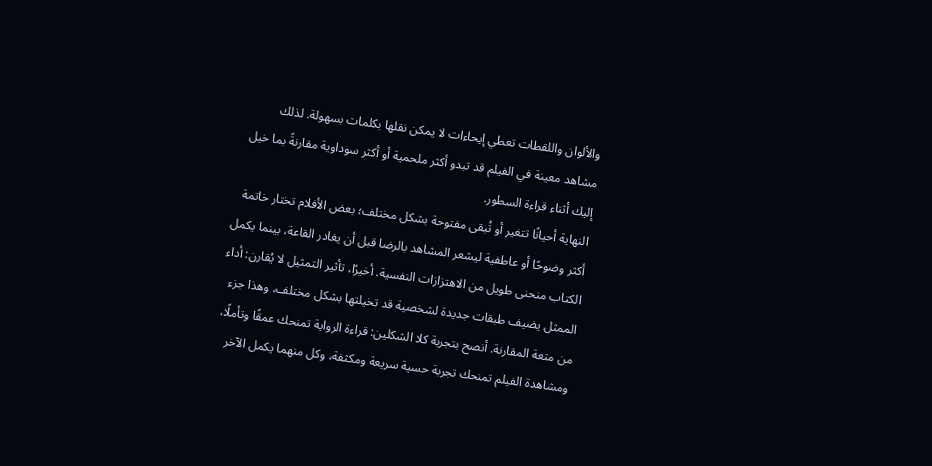والألوان واللقطات تعطي إيحاءات لا يمكن نقلها بكلمات بسهولة. لذلك مشاهد معينة في الفيلم قد تبدو أكثر ملحمية أو أكثر سوداوية مقارنةً بما خيل إليك أثناء قراءة السطور.
النهاية أحيانًا تتغير أو تُبقى مفتوحة بشكل مختلف؛ بعض الأفلام تختار خاتمة أكثر وضوحًا أو عاطفية ليشعر المشاهد بالرضا قبل أن يغادر القاعة، بينما يكمل الكتاب منحنى طويل من الاهتزازات النفسية. أخيرًا، تأثير التمثيل لا يُقارن: أداء الممثل يضيف طبقات جديدة لشخصية قد تخيلتها بشكل مختلف، وهذا جزء من متعة المقارنة. أنصح بتجربة كلا الشكلين: قراءة الرواية تمنحك عمقًا وتأملًا، ومشاهدة الفيلم تمنحك تجربة حسية سريعة ومكثفة، وكل منهما يكمل الآخر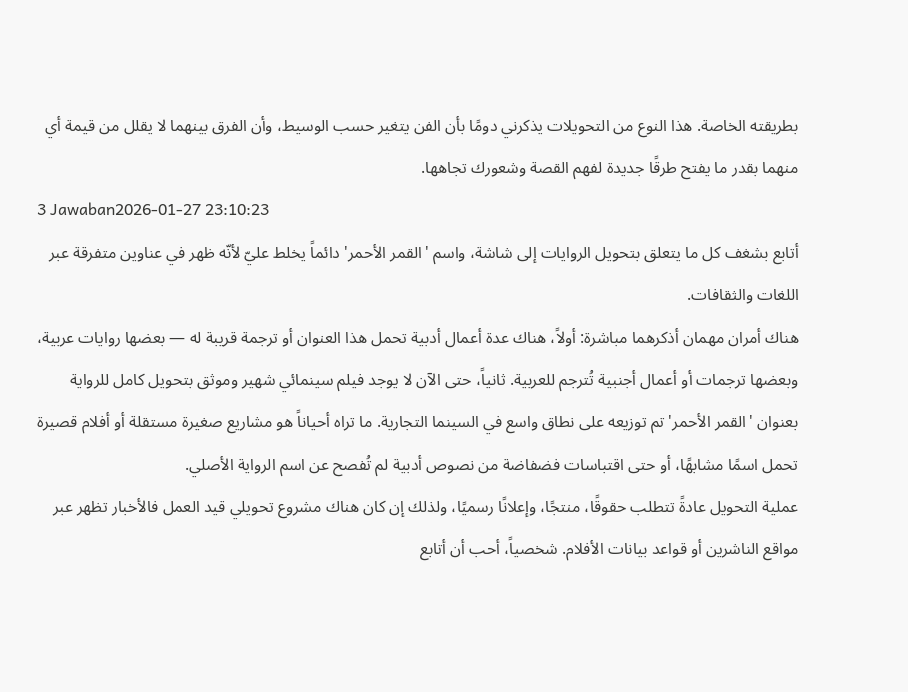بطريقته الخاصة. هذا النوع من التحويلات يذكرني دومًا بأن الفن يتغير حسب الوسيط، وأن الفرق بينهما لا يقلل من قيمة أي منهما بقدر ما يفتح طرقًا جديدة لفهم القصة وشعورك تجاهها.
3 Jawaban2026-01-27 23:10:23
أتابع بشغف كل ما يتعلق بتحويل الروايات إلى شاشة، واسم 'القمر الأحمر' دائماً يخلط عليّ لأنّه ظهر في عناوين متفرقة عبر اللغات والثقافات.
هناك أمران مهمان أذكرهما مباشرة: أولاً، هناك عدة أعمال أدبية تحمل هذا العنوان أو ترجمة قريبة له — بعضها روايات عربية، وبعضها ترجمات أو أعمال أجنبية تُترجم للعربية. ثانياً، حتى الآن لا يوجد فيلم سينمائي شهير وموثق بتحويل كامل للرواية بعنوان 'القمر الأحمر' تم توزيعه على نطاق واسع في السينما التجارية. ما تراه أحياناً هو مشاريع صغيرة مستقلة أو أفلام قصيرة تحمل اسمًا مشابهًا، أو حتى اقتباسات فضفاضة من نصوص أدبية لم تُفصح عن اسم الرواية الأصلي.
عملية التحويل عادةً تتطلب حقوقًا، منتجًا، وإعلانًا رسميًا، ولذلك إن كان هناك مشروع تحويلي قيد العمل فالأخبار تظهر عبر مواقع الناشرين أو قواعد بيانات الأفلام. شخصياً، أحب أن أتابع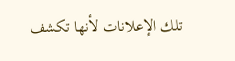تلك الإعلانات لأنها تكشف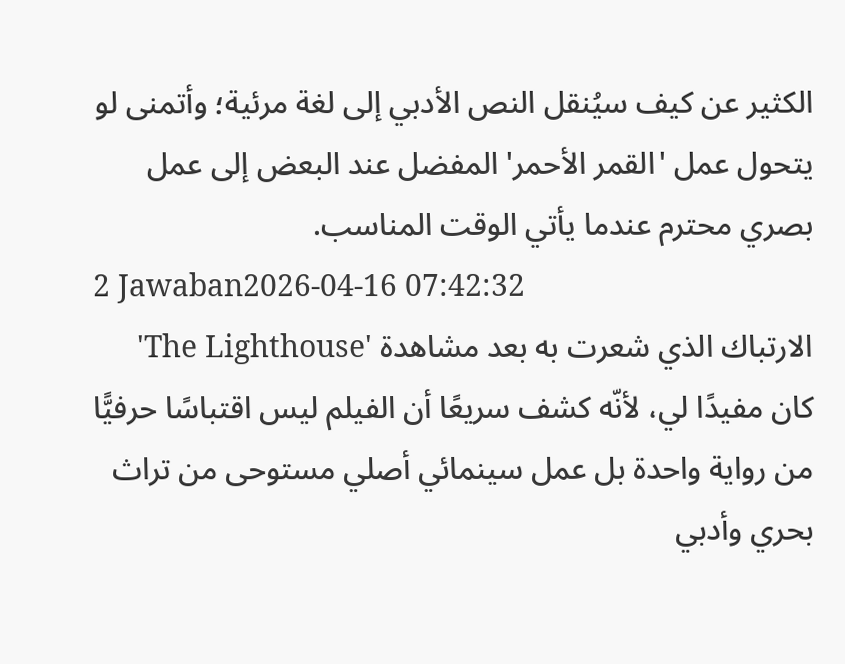الكثير عن كيف سيُنقل النص الأدبي إلى لغة مرئية؛ وأتمنى لو يتحول عمل 'القمر الأحمر' المفضل عند البعض إلى عمل بصري محترم عندما يأتي الوقت المناسب.
2 Jawaban2026-04-16 07:42:32
الارتباك الذي شعرت به بعد مشاهدة 'The Lighthouse' كان مفيدًا لي، لأنّه كشف سريعًا أن الفيلم ليس اقتباسًا حرفيًّا من رواية واحدة بل عمل سينمائي أصلي مستوحى من تراث بحري وأدبي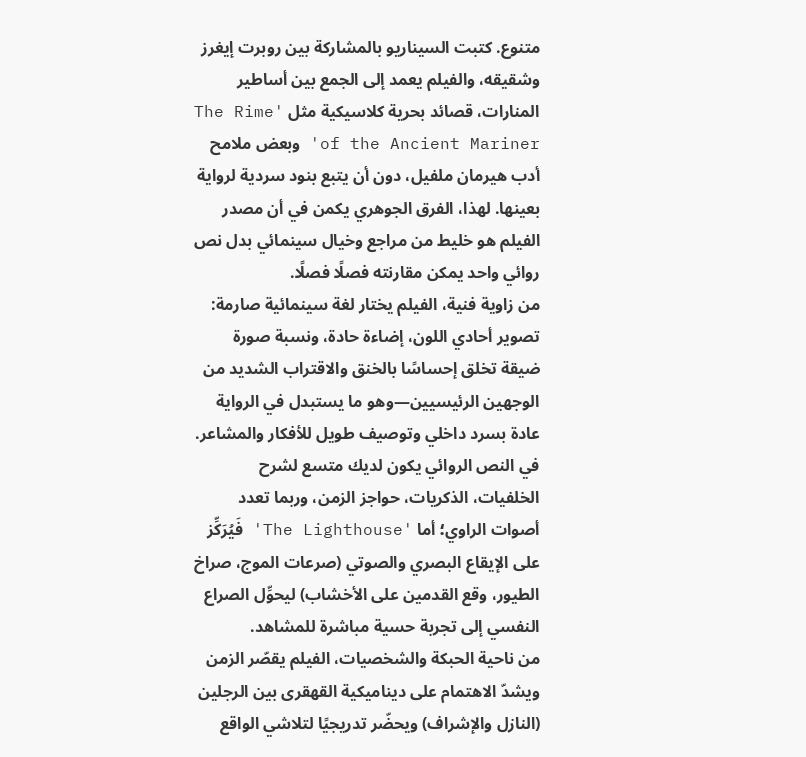متنوع. كتبت السيناريو بالمشاركة بين روبرت إيغرز وشقيقه، والفيلم يعمد إلى الجمع بين أساطير المنارات، قصائد بحرية كلاسيكية مثل 'The Rime of the Ancient Mariner' وبعض ملامح أدب هيرمان ملفيل، دون أن يتبع بنود سردية لرواية بعينها. لهذا، الفرق الجوهري يكمن في أن مصدر الفيلم هو خليط من مراجع وخيال سينمائي بدل نص روائي واحد يمكن مقارنته فصلًا فصلًا.
من زاوية فنية، الفيلم يختار لغة سينمائية صارمة: تصوير أحادي اللون، إضاءة حادة، ونسبة صورة ضيقة تخلق إحساسًا بالخنق والاقتراب الشديد من الوجهين الرئيسيين—وهو ما يستبدل في الرواية عادة بسرد داخلي وتوصيف طويل للأفكار والمشاعر. في النص الروائي يكون لديك متسع لشرح الخلفيات، الذكريات، حواجز الزمن، وربما تعدد أصوات الراوي؛ أما 'The Lighthouse' فَيُرَكِّز على الإيقاع البصري والصوتي (صرعات الموج، صراخ الطيور، وقع القدمين على الأخشاب) ليحوِّل الصراع النفسي إلى تجربة حسية مباشرة للمشاهد.
من ناحية الحبكة والشخصيات، الفيلم يقصّر الزمن ويشدّ الاهتمام على ديناميكية القهقرى بين الرجلين (النازل والإشراف) ويحضّر تدريجيًا لتلاشي الواقع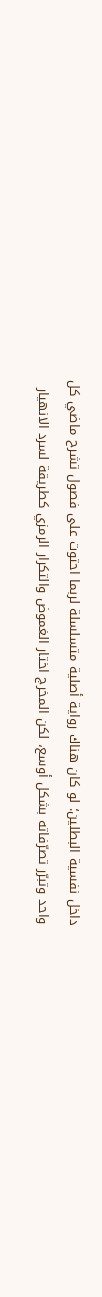داخل نفسية البطلين؛ لو كان هناك رواية أصلية متسلسلة لربما احتوت على فصول تشرح ماضي كل واحد وتبرّر تصرّفاته بشكل أوسع، لكن المخرج اختار الغموض والتكرار الرمزي كطريقة لسرد الانهيار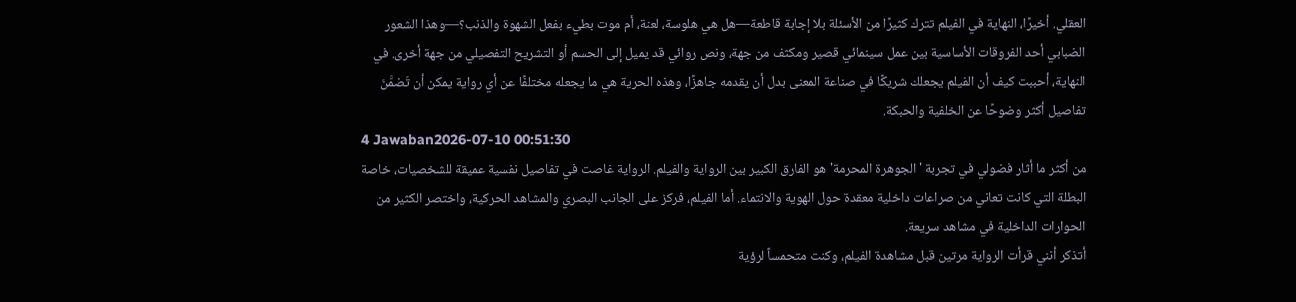العقلي. أخيرًا، النهاية في الفيلم تترك كثيرًا من الأسئلة بلا إجابة قاطعة—هل هي هلوسة، لعنة، أم موت بطيء بفعل الشهوة والذنب؟—وهذا الشعور الضبابي أحد الفروقات الأساسية بين عمل سينمائي قصير ومكثف من جهة، ونص روائي قد يميل إلى الحسم أو التشريح التفصيلي من جهة أخرى. في النهاية، أحببت كيف أن الفيلم يجعلك شريكًا في صناعة المعنى بدل أن يقدمه جاهزًا، وهذه الحرية هي ما يجعله مختلفًا عن أي رواية يمكن أن تَضمَّنَ تفاصيل أكثر وضوحًا عن الخلفية والحبكة.
4 Jawaban2026-07-10 00:51:30
من أكثر ما أثار فضولي في تجربة 'الجوهرة المحرمة' هو الفارق الكبير بين الرواية والفيلم. الرواية غاصت في تفاصيل نفسية عميقة للشخصيات، خاصة البطلة التي كانت تعاني من صراعات داخلية معقدة حول الهوية والانتماء. أما الفيلم، فركز على الجانب البصري والمشاهد الحركية، واختصر الكثير من الحوارات الداخلية في مشاهد سريعة.
أتذكر أنني قرأت الرواية مرتين قبل مشاهدة الفيلم، وكنت متحمساً لرؤية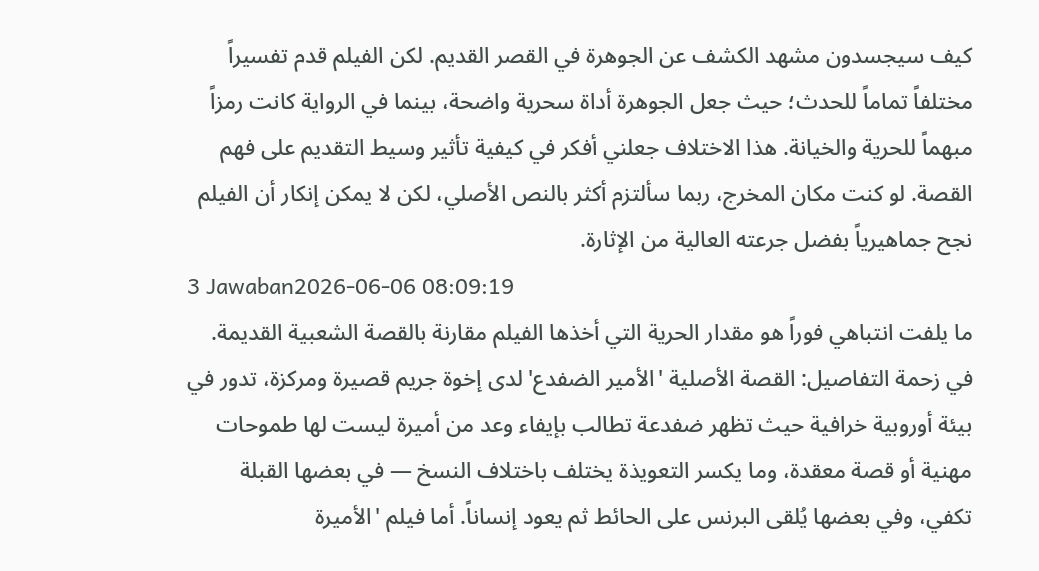كيف سيجسدون مشهد الكشف عن الجوهرة في القصر القديم. لكن الفيلم قدم تفسيراً مختلفاً تماماً للحدث؛ حيث جعل الجوهرة أداة سحرية واضحة، بينما في الرواية كانت رمزاً مبهماً للحرية والخيانة. هذا الاختلاف جعلني أفكر في كيفية تأثير وسيط التقديم على فهم القصة. لو كنت مكان المخرج، ربما سألتزم أكثر بالنص الأصلي، لكن لا يمكن إنكار أن الفيلم نجح جماهيرياً بفضل جرعته العالية من الإثارة.
3 Jawaban2026-06-06 08:09:19
ما يلفت انتباهي فوراً هو مقدار الحرية التي أخذها الفيلم مقارنة بالقصة الشعبية القديمة.
في زحمة التفاصيل: القصة الأصلية 'الأمير الضفدع' لدى إخوة جريم قصيرة ومركزة، تدور في بيئة أوروبية خرافية حيث تظهر ضفدعة تطالب بإيفاء وعد من أميرة ليست لها طموحات مهنية أو قصة معقدة، وما يكسر التعويذة يختلف باختلاف النسخ — في بعضها القبلة تكفي، وفي بعضها يُلقى البرنس على الحائط ثم يعود إنساناً. أما فيلم 'الأميرة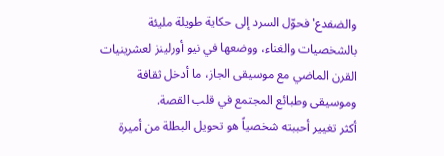والضفدع' فحوّل السرد إلى حكاية طويلة مليئة بالشخصيات والغناء، ووضعها في نيو أورلينز لعشرينيات القرن الماضي مع موسيقى الجاز، ما أدخل ثقافة وموسيقى وطبائع المجتمع في قلب القصة.
أكثر تغيير أحببته شخصياً هو تحويل البطلة من أميرة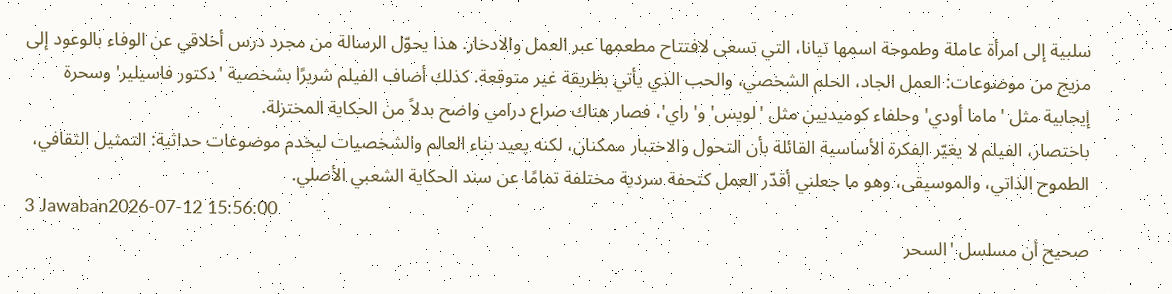سلبية إلى امرأة عاملة وطموحة اسمها تيانا، التي تسعى لافتتاح مطعمها عبر العمل والادخار. هذا يحوّل الرسالة من مجرد درس أخلاقي عن الوفاء بالوعود إلى مزيج من موضوعات: العمل الجاد، الحلم الشخصي، والحب الذي يأتي بطريقة غير متوقعة. كذلك أضاف الفيلم شريرًا بشخصية 'دكتور فاسيلير' وسحرة إيجابية مثل 'ماما أودي' وحلفاء كوميديين مثل 'لويس' و'راي'، فصار هناك صراع درامي واضح بدلاً من الحكاية المختزلة.
باختصار، الفيلم لا يغيّر الفكرة الأساسية القائلة بأن التحول والاختبار ممكنان، لكنه يعيد بناء العالم والشخصيات ليخدم موضوعات حداثية: التمثيل الثقافي، الطموح الذاتي، والموسيقى، وهو ما جعلني أقدّر العمل كتحفة سردية مختلفة تمامًا عن سند الحكاية الشعبي الأصلي.
3 Jawaban2026-07-12 15:56:00
صحيح أن مسلسل 'السحر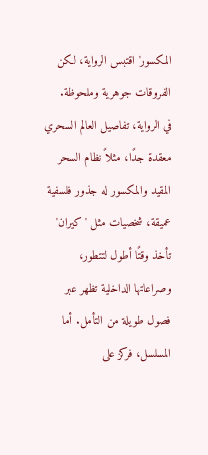المكسور' اقتبس الرواية، لكن الفروقات جوهرية وملحوظة.
في الرواية، تفاصيل العالم السحري معقدة جدًا، مثلاً نظام السحر المقيد والمكسور له جذور فلسفية عميقة، شخصيات مثل 'كيران' تأخذ وقتًا أطول لتتطور، وصراعاتها الداخلية تظهر عبر فصول طويلة من التأمل. أما المسلسل، فركز على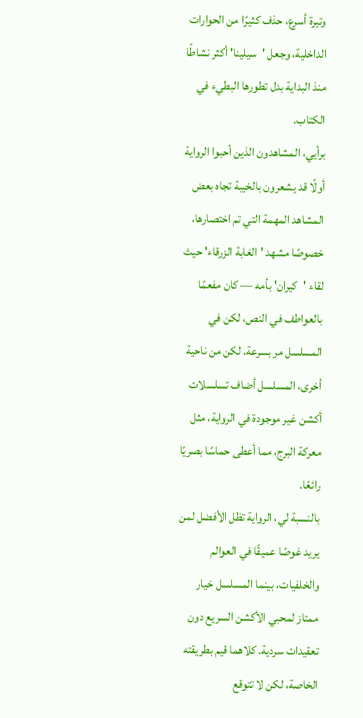وتيرة أسرع، حذف كثيرًا من الحوارات الداخلية، وجعل 'سيلينا' أكثر نشاطًا منذ البداية بدل تطورها البطيء في الكتاب.
برأيي، المشاهدون الذين أحبوا الرواية أولًا قد يشعرون بالخيبة تجاه بعض المشاهد المهمة التي تم اختصارها، خصوصًا مشهد 'الغابة الزرقاء' حيث لقاء 'كيران' بأمه — كان مفعمًا بالعواطف في النص، لكن في المسلسل مر بسرعة. لكن من ناحية أخرى، المسلسل أضاف تسلسلات أكشن غير موجودة في الرواية، مثل معركة البرج، مما أعطى حماسًا بصريًا رائعًا.
بالنسبة لي، الرواية تظل الأفضل لمن يريد غوصًا عميقًا في العوالم والخلفيات، بينما المسلسل خيار ممتاز لمحبي الأكشن السريع دون تعقيدات سردية. كلاهما قيم بطريقته الخاصة، لكن لا تتوقع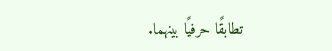تطابقًا حرفيًا بينهما.